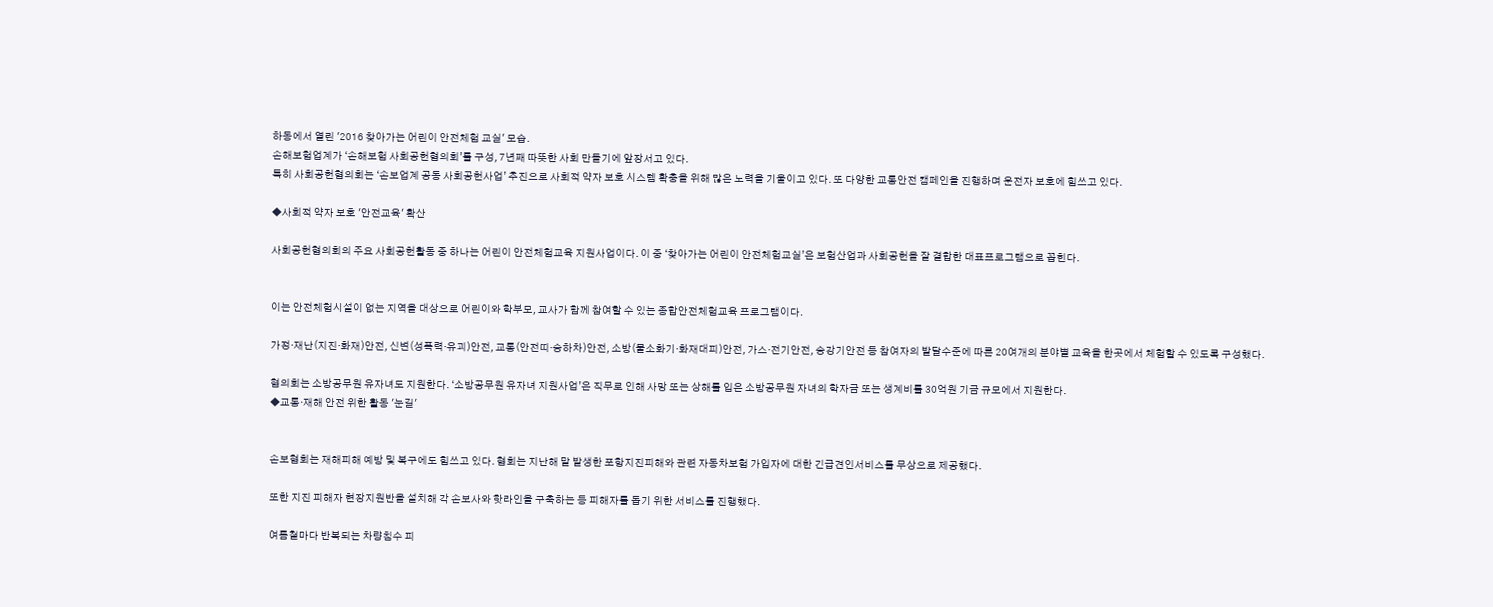하동에서 열린 '2016 찾아가는 어린이 안전체험 교실' 모습.
손해보험업계가 ‘손해보험 사회공헌협의회’를 구성, 7년째 따뜻한 사회 만들기에 앞장서고 있다.
특히 사회공헌협의회는 ‘손보업계 공동 사회공헌사업’ 추진으로 사회적 약자 보호 시스템 확충을 위해 많은 노력을 기울이고 있다. 또 다양한 교통안전 캠페인을 진행하며 운전자 보호에 힘쓰고 있다.

◆사회적 약자 보호 '안전교육' 확산

사회공헌협의회의 주요 사회공헌활동 중 하나는 어린이 안전체험교육 지원사업이다. 이 중 ‘찾아가는 어린이 안전체험교실’은 보험산업과 사회공헌을 잘 결합한 대표프로그램으로 꼽힌다.


이는 안전체험시설이 없는 지역을 대상으로 어린이와 학부모, 교사가 함께 참여할 수 있는 종합안전체험교육 프로그램이다.

가정·재난(지진·화재)안전, 신변(성폭력·유괴)안전, 교통(안전띠·승하차)안전, 소방(물소화기·화재대피)안전, 가스·전기안전, 승강기안전 등 참여자의 발달수준에 따른 20여개의 분야별 교육을 한곳에서 체험할 수 있도록 구성했다.

협의회는 소방공무원 유자녀도 지원한다. ‘소방공무원 유자녀 지원사업’은 직무로 인해 사망 또는 상해를 입은 소방공무원 자녀의 학자금 또는 생계비를 30억원 기금 규모에서 지원한다.
◆교통·재해 안전 위한 활동 '눈길'


손보협회는 재해피해 예방 및 복구에도 힘쓰고 있다. 협회는 지난해 말 발생한 포항지진피해와 관련 자동차보험 가입자에 대한 긴급견인서비스를 무상으로 제공했다.

또한 지진 피해자 현장지원반을 설치해 각 손보사와 핫라인을 구축하는 등 피해자를 돕기 위한 서비스를 진행했다.

여름철마다 반복되는 차량침수 피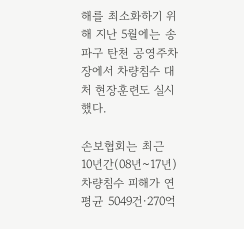해를 최소화하기 위해 지난 5월에는 송파구 탄천 공영주차장에서 차량침수 대처 현장훈련도 실시했다.

손보협회는 최근 10년간(08년~17년) 차량침수 피해가 연평균 5049건·270억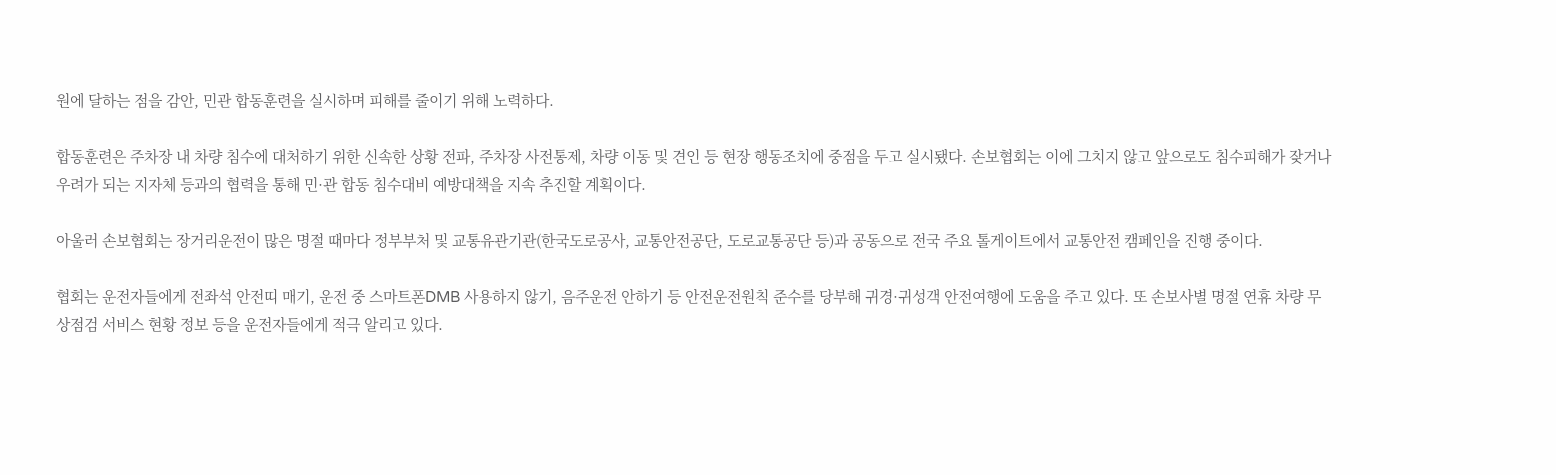원에 달하는 점을 감안, 민관 합동훈련을 실시하며 피해를 줄이기 위해 노력하다.

합동훈련은 주차장 내 차량 침수에 대처하기 위한 신속한 상황 전파, 주차장 사전통제, 차량 이동 및 견인 등 현장 행동조치에 중점을 두고 실시됐다. 손보협회는 이에 그치지 않고 앞으로도 침수피해가 잦거나 우려가 되는 지자체 등과의 협력을 통해 민·관 합동 침수대비 예방대책을 지속 추진할 계획이다.

아울러 손보협회는 장거리운전이 많은 명절 때마다 정부부처 및 교통유관기관(한국도로공사, 교통안전공단, 도로교통공단 등)과 공동으로 전국 주요 톨게이트에서 교통안전 캠페인을 진행 중이다.

협회는 운전자들에게 전좌석 안전띠 매기, 운전 중 스마트폰DMB 사용하지 않기, 음주운전 안하기 등 안전운전원칙 준수를 당부해 귀경·귀성객 안전여행에 도움을 주고 있다. 또 손보사별 명절 연휴 차량 무상점검 서비스 현황 정보 등을 운전자들에게 적극 알리고 있다.